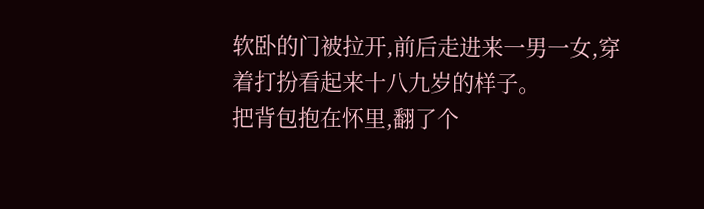软卧的门被拉开,前后走进来一男一女,穿着打扮看起来十八九岁的样子。
把背包抱在怀里,翻了个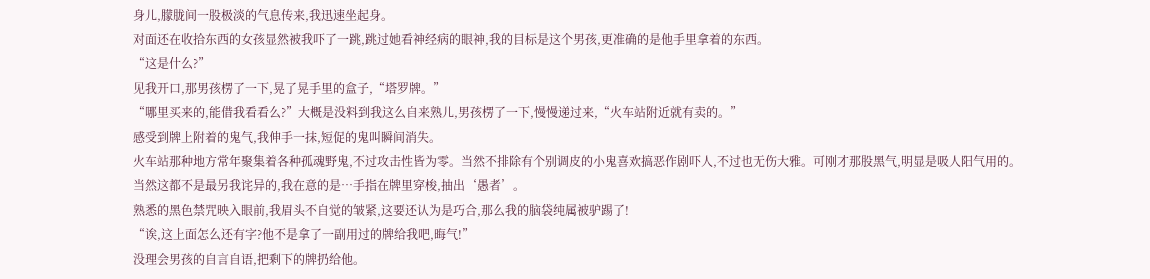身儿,朦胧间一股极淡的气息传来,我迅速坐起身。
对面还在收拾东西的女孩显然被我吓了一跳,跳过她看神经病的眼神,我的目标是这个男孩,更准确的是他手里拿着的东西。
“这是什么?”
见我开口,那男孩楞了一下,晃了晃手里的盒子,“塔罗牌。”
“哪里买来的,能借我看看么?”大概是没料到我这么自来熟儿,男孩楞了一下,慢慢递过来,“火车站附近就有卖的。”
感受到牌上附着的鬼气,我伸手一抹,短促的鬼叫瞬间消失。
火车站那种地方常年聚集着各种孤魂野鬼,不过攻击性皆为零。当然不排除有个别调皮的小鬼喜欢搞恶作剧吓人,不过也无伤大雅。可刚才那股黑气,明显是吸人阳气用的。
当然这都不是最另我诧异的,我在意的是…手指在牌里穿梭,抽出‘愚者’。
熟悉的黑色禁咒映入眼前,我眉头不自觉的皱紧,这要还认为是巧合,那么我的脑袋纯属被驴踢了!
“诶,这上面怎么还有字?他不是拿了一副用过的牌给我吧,晦气!”
没理会男孩的自言自语,把剩下的牌扔给他。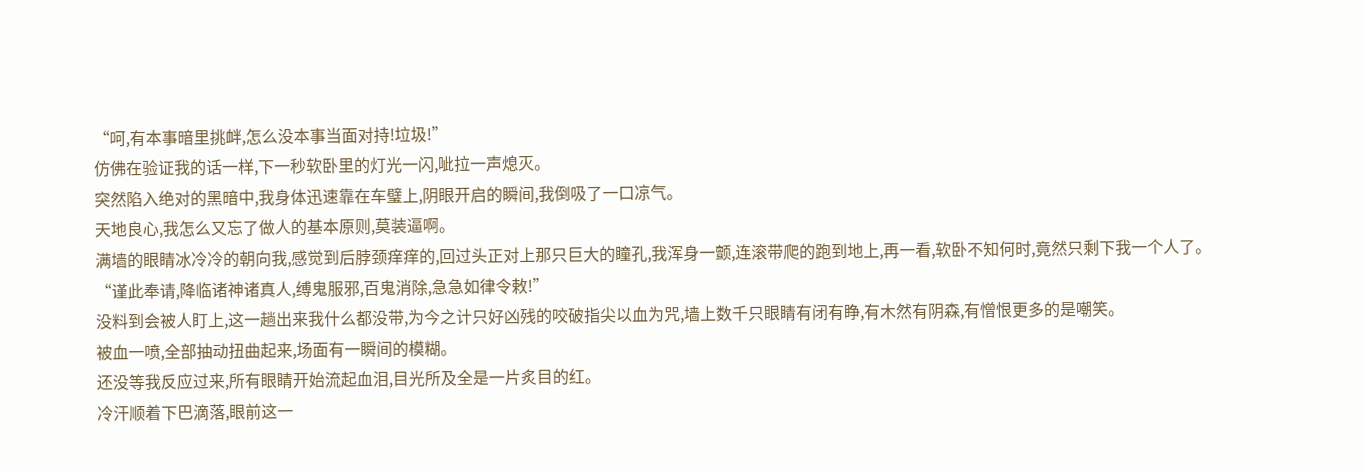“呵,有本事暗里挑衅,怎么没本事当面对持!垃圾!”
仿佛在验证我的话一样,下一秒软卧里的灯光一闪,呲拉一声熄灭。
突然陷入绝对的黑暗中,我身体迅速靠在车璧上,阴眼开启的瞬间,我倒吸了一口凉气。
天地良心,我怎么又忘了做人的基本原则,莫装逼啊。
满墙的眼睛冰冷冷的朝向我,感觉到后脖颈痒痒的,回过头正对上那只巨大的瞳孔,我浑身一颤,连滚带爬的跑到地上,再一看,软卧不知何时,竟然只剩下我一个人了。
“谨此奉请,降临诸神诸真人,缚鬼服邪,百鬼消除,急急如律令敕!”
没料到会被人盯上,这一趟出来我什么都没带,为今之计只好凶残的咬破指尖以血为咒,墙上数千只眼睛有闭有睁,有木然有阴森,有憎恨更多的是嘲笑。
被血一喷,全部抽动扭曲起来,场面有一瞬间的模糊。
还没等我反应过来,所有眼睛开始流起血泪,目光所及全是一片炙目的红。
冷汗顺着下巴滴落,眼前这一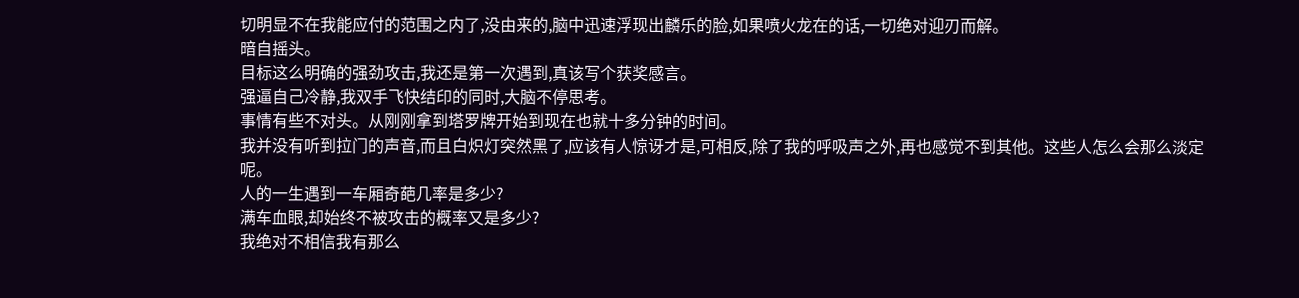切明显不在我能应付的范围之内了,没由来的,脑中迅速浮现出麟乐的脸,如果喷火龙在的话,一切绝对迎刃而解。
暗自摇头。
目标这么明确的强劲攻击,我还是第一次遇到,真该写个获奖感言。
强逼自己冷静,我双手飞快结印的同时,大脑不停思考。
事情有些不对头。从刚刚拿到塔罗牌开始到现在也就十多分钟的时间。
我并没有听到拉门的声音,而且白炽灯突然黑了,应该有人惊讶才是,可相反,除了我的呼吸声之外,再也感觉不到其他。这些人怎么会那么淡定呢。
人的一生遇到一车厢奇葩几率是多少?
满车血眼,却始终不被攻击的概率又是多少?
我绝对不相信我有那么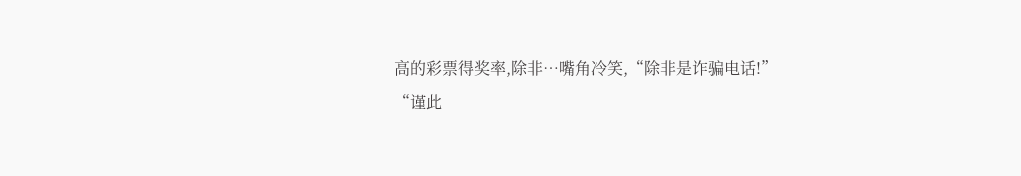高的彩票得奖率,除非…嘴角冷笑,“除非是诈骗电话!”
“谨此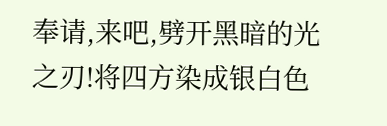奉请,来吧,劈开黑暗的光之刃!将四方染成银白色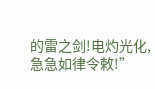的雷之剑!电灼光化,急急如律令敕!”